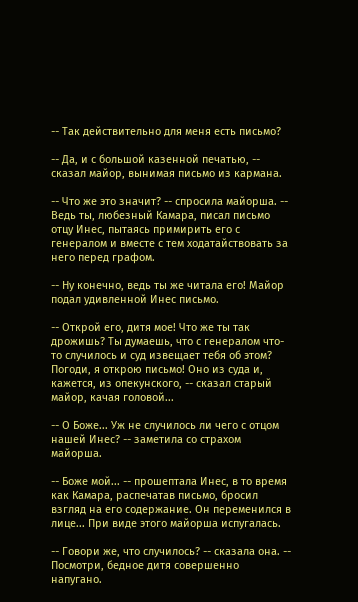-- Так действительно для меня есть письмо?

-- Да, и с большой казенной печатью, -- сказал майор, вынимая письмо из кармана.

-- Что же это значит? -- спросила майорша. -- Ведь ты, любезный Камара, писал письмо отцу Инес, пытаясь примирить его с генералом и вместе с тем ходатайствовать за него перед графом.

-- Ну конечно, ведь ты же читала его! Майор подал удивленной Инес письмо.

-- Открой его, дитя мое! Что же ты так дрожишь? Ты думаешь, что с генералом что-то случилось и суд извещает тебя об этом? Погоди, я открою письмо! Оно из суда и, кажется, из опекунского, -- сказал старый майор, качая головой...

-- О Боже... Уж не случилось ли чего с отцом нашей Инес? -- заметила со страхом майорша.

-- Боже мой... -- прошептала Инес, в то время как Камара, распечатав письмо, бросил взгляд на его содержание. Он переменился в лице... При виде этого майорша испугалась.

-- Говори же, что случилось? -- сказала она. -- Посмотри, бедное дитя совершенно напугано.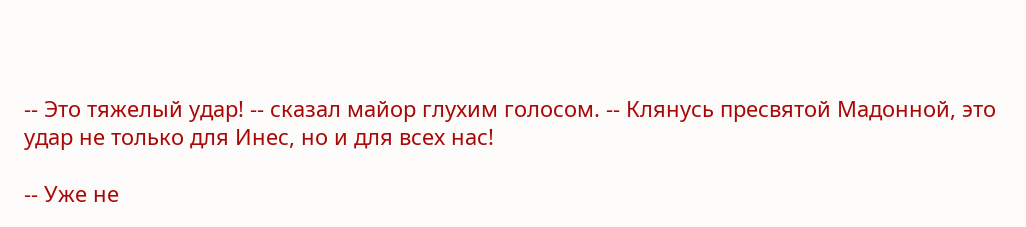-- Это тяжелый удар! -- сказал майор глухим голосом. -- Клянусь пресвятой Мадонной, это удар не только для Инес, но и для всех нас!

-- Уже не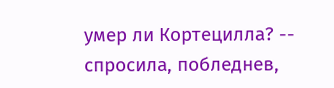умер ли Кортецилла? -- спросила, побледнев,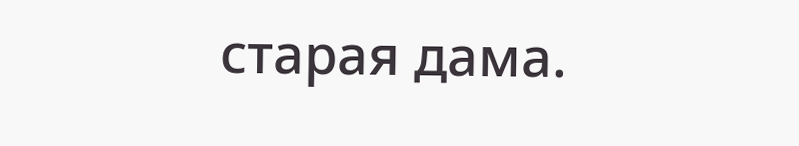старая дама.